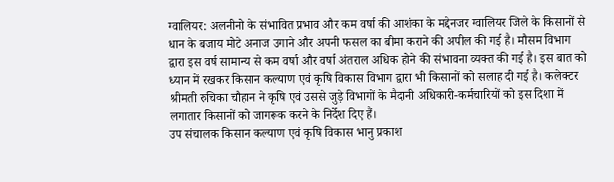ग्वालियर: अलनीनो के संभावित प्रभाव और कम वर्षा की आशंका के मद्देनजर ग्वालियर जिले के किसानों से धान के बजाय मोटे अनाज उगाने और अपनी फसल का बीमा कराने की अपील की गई है। मौसम विभाग द्वारा इस वर्ष सामान्य से कम वर्षा और वर्षा अंतराल अधिक होने की संभावना व्यक्त की गई है। इस बात को ध्यान में रखकर किसान कल्याण एवं कृषि विकास विभाग द्वारा भी किसानों को सलाह दी गई है। कलेक्टर श्रीमती रुचिका चौहान ने कृषि एवं उससे जुड़े विभागों के मैदानी अधिकारी-कर्मचारियों को इस दिशा में लगातार किसानों को जागरूक करने के निर्देश दिए हैं।
उप संचालक किसान कल्याण एवं कृषि विकास भानु प्रकाश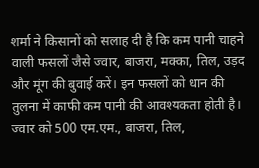शर्मा ने किसानों को सलाह दी है कि कम पानी चाहने वाली फसलों जैसे ज्वार, बाजरा, मक्का, तिल, उड़द और मूंग की बुवाई करें। इन फसलों को धान की तुलना में काफी कम पानी की आवश्यकता होती है। ज्वार को 500 एम.एम., बाजरा, तिल,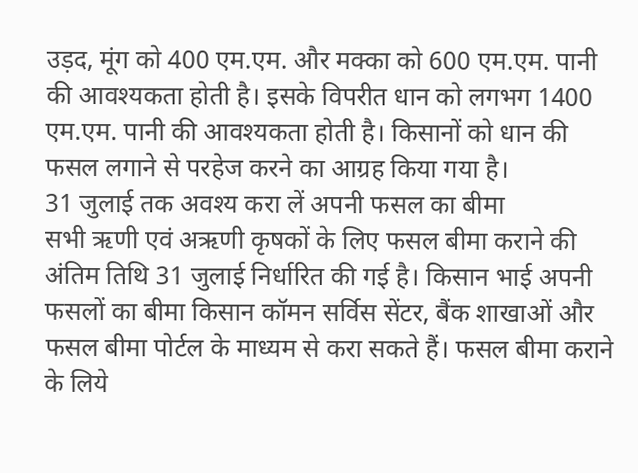उड़द, मूंग को 400 एम.एम. और मक्का को 600 एम.एम. पानी की आवश्यकता होती है। इसके विपरीत धान को लगभग 1400 एम.एम. पानी की आवश्यकता होती है। किसानों को धान की फसल लगाने से परहेज करने का आग्रह किया गया है।
31 जुलाई तक अवश्य करा लें अपनी फसल का बीमा
सभी ऋणी एवं अऋणी कृषकों के लिए फसल बीमा कराने की अंतिम तिथि 31 जुलाई निर्धारित की गई है। किसान भाई अपनी फसलों का बीमा किसान कॉमन सर्विस सेंटर, बैंक शाखाओं और फसल बीमा पोर्टल के माध्यम से करा सकते हैं। फसल बीमा कराने के लिये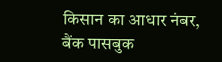किसान का आधार नंबर, बैंक पासबुक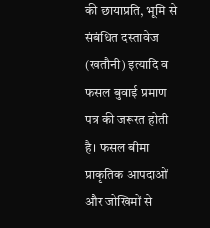की छायाप्रति, भूमि से संबंधित दस्तावेज (खतौनी) इत्यादि व फसल बुवाई प्रमाण पत्र की जरूरत होती है। फसल बीमा प्राकृतिक आपदाओं और जोखिमों से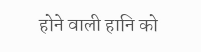होने वाली हानि को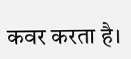कवर करता है।